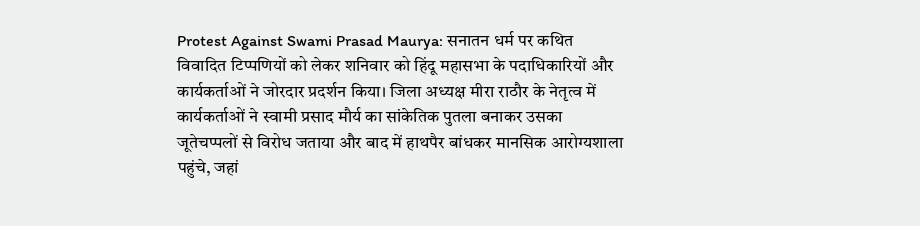Protest Against Swami Prasad Maurya: सनातन धर्म पर कथित विवादित टिप्पणियों को लेकर शनिवार को हिंदू महासभा के पदाधिकारियों और कार्यकर्ताओं ने जोरदार प्रदर्शन किया। जिला अध्यक्ष मीरा राठौर के नेतृत्व में कार्यकर्ताओं ने स्वामी प्रसाद मौर्य का सांकेतिक पुतला बनाकर उसका जूतेचप्पलों से विरोध जताया और बाद में हाथपैर बांधकर मानसिक आरोग्यशाला पहुंचे, जहां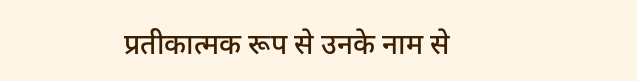प्रतीकात्मक रूप से उनके नाम से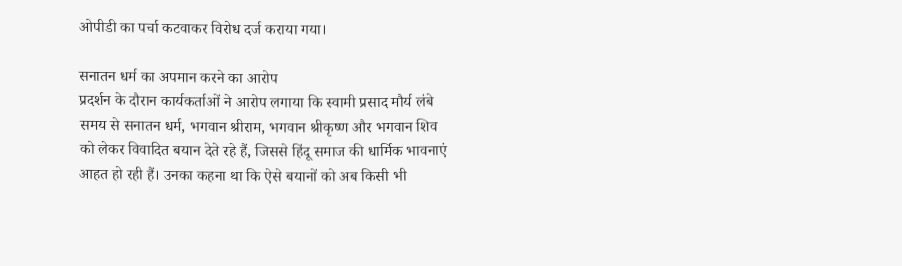ओपीडी का पर्चा कटवाकर विरोध दर्ज कराया गया।

सनातन धर्म का अपमान करने का आरोप
प्रदर्शन के दौरान कार्यकर्ताओं ने आरोप लगाया कि स्वामी प्रसाद मौर्य लंबे समय से सनातन धर्म, भगवान श्रीराम, भगवान श्रीकृष्ण और भगवान शिव को लेकर विवादित बयान देते रहे हैं, जिससे हिंदू समाज की धार्मिक भावनाएं आहत हो रही हैं। उनका कहना था कि ऐसे बयानों को अब किसी भी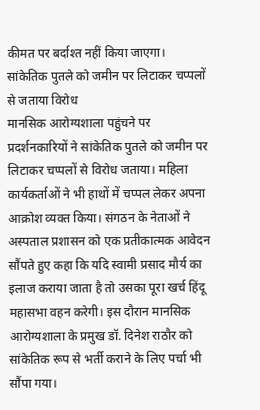कीमत पर बर्दाश्त नहीं किया जाएगा।
सांकेतिक पुतले को जमीन पर लिटाकर चप्पलों से जताया विरोध
मानसिक आरोग्यशाला पहुंचने पर प्रदर्शनकारियों ने सांकेतिक पुतले को जमीन पर लिटाकर चप्पलों से विरोध जताया। महिला कार्यकर्ताओं ने भी हाथों में चप्पल लेकर अपना आक्रोश व्यक्त किया। संगठन के नेताओं ने अस्पताल प्रशासन को एक प्रतीकात्मक आवेदन सौंपते हुए कहा कि यदि स्वामी प्रसाद मौर्य का इलाज कराया जाता है तो उसका पूरा खर्च हिंदू महासभा वहन करेगी। इस दौरान मानसिक आरोग्यशाला के प्रमुख डॉ. दिनेश राठौर को सांकेतिक रूप से भर्ती कराने के लिए पर्चा भी सौंपा गया।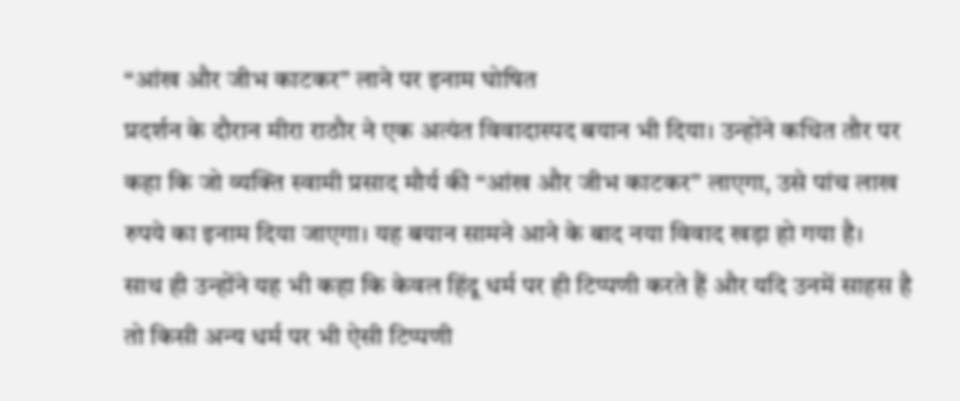“आंख और जीभ काटकर” लाने पर इनाम घोषित
प्रदर्शन के दौरान मीरा राठौर ने एक अत्यंत विवादास्पद बयान भी दिया। उन्होंने कथित तौर पर कहा कि जो व्यक्ति स्वामी प्रसाद मौर्य की “आंख और जीभ काटकर” लाएगा, उसे पांच लाख रुपये का इनाम दिया जाएगा। यह बयान सामने आने के बाद नया विवाद खड़ा हो गया है।
साथ ही उन्होंने यह भी कहा कि केवल हिंदू धर्म पर ही टिप्पणी करते हैं और यदि उनमें साहस है तो किसी अन्य धर्म पर भी ऐसी टिप्पणी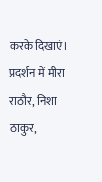करके दिखाएं। प्रदर्शन में मीरा राठौर, निशा ठाकुर,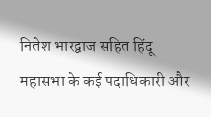नितेश भारद्वाज सहित हिंदू महासभा के कई पदाधिकारी और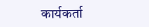कार्यकर्ता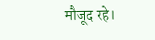मौजूद रहे।